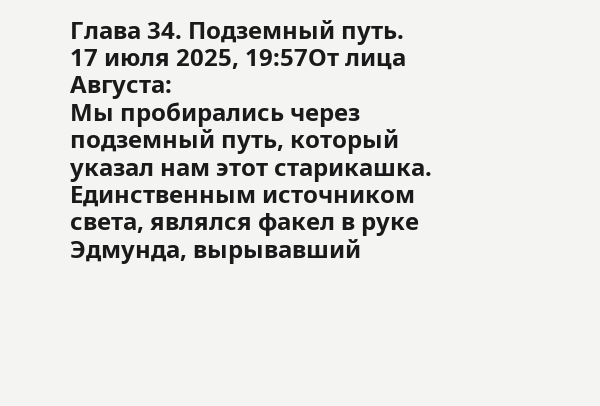Глава 34. Подземный путь.
17 июля 2025, 19:57От лица Августа:
Мы пробирались через подземный путь, который указал нам этот старикашка. Единственным источником света, являлся факел в руке Эдмунда, вырывавший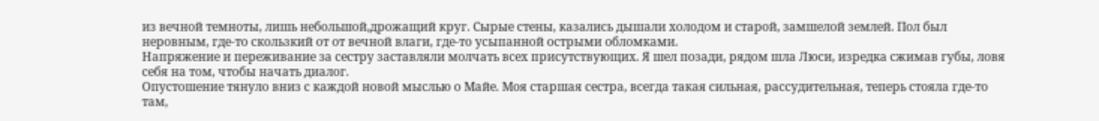из вечной темноты, лишь небольшой,дрожащий круг. Сырые стены, казались дышали холодом и старой, замшелой землей. Пол был неровным, где-то скользкий от от вечной влаги, где-то усыпанной острыми обломками.
Напряжение и переживание за сестру заставляли молчать всех присутствующих. Я шел позади, рядом шла Люси, изредка сжимав губы, ловя себя на том, чтобы начать диалог.
Опустошение тянуло вниз с каждой новой мыслью о Майе. Моя старшая сестра, всегда такая сильная, рассудительная, теперь стояла где-то там,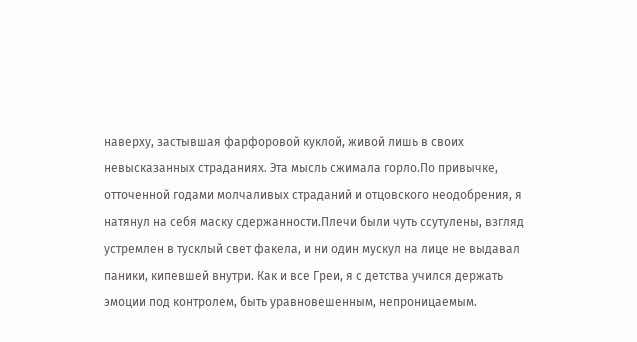наверху, застывшая фарфоровой куклой, живой лишь в своих невысказанных страданиях. Эта мысль сжимала горло.По привычке, отточенной годами молчаливых страданий и отцовского неодобрения, я натянул на себя маску сдержанности.Плечи были чуть ссутулены, взгляд устремлен в тусклый свет факела, и ни один мускул на лице не выдавал паники, кипевшей внутри. Как и все Греи, я с детства учился держать эмоции под контролем, быть уравновешенным, непроницаемым.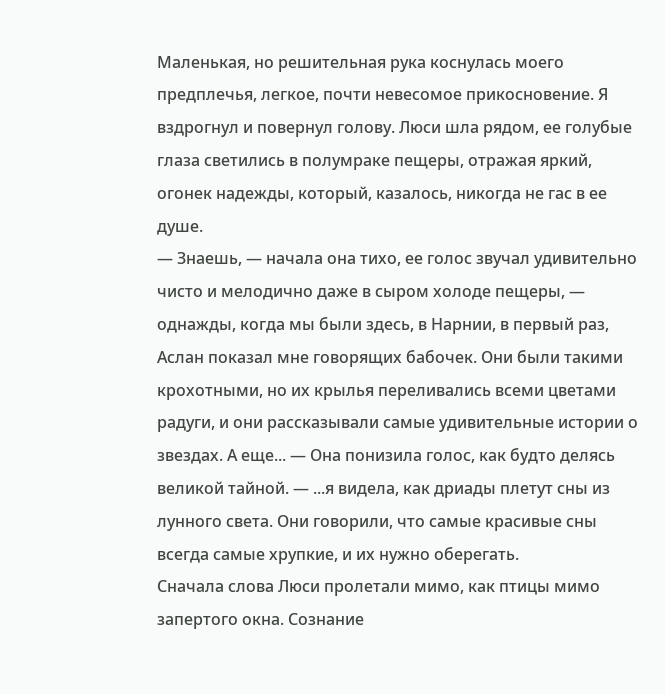Маленькая, но решительная рука коснулась моего предплечья, легкое, почти невесомое прикосновение. Я вздрогнул и повернул голову. Люси шла рядом, ее голубые глаза светились в полумраке пещеры, отражая яркий, огонек надежды, который, казалось, никогда не гас в ее душе.
— Знаешь, — начала она тихо, ее голос звучал удивительно чисто и мелодично даже в сыром холоде пещеры, — однажды, когда мы были здесь, в Нарнии, в первый раз, Аслан показал мне говорящих бабочек. Они были такими крохотными, но их крылья переливались всеми цветами радуги, и они рассказывали самые удивительные истории о звездах. А еще... — Она понизила голос, как будто делясь великой тайной. — ...я видела, как дриады плетут сны из лунного света. Они говорили, что самые красивые сны всегда самые хрупкие, и их нужно оберегать.
Сначала слова Люси пролетали мимо, как птицы мимо запертого окна. Сознание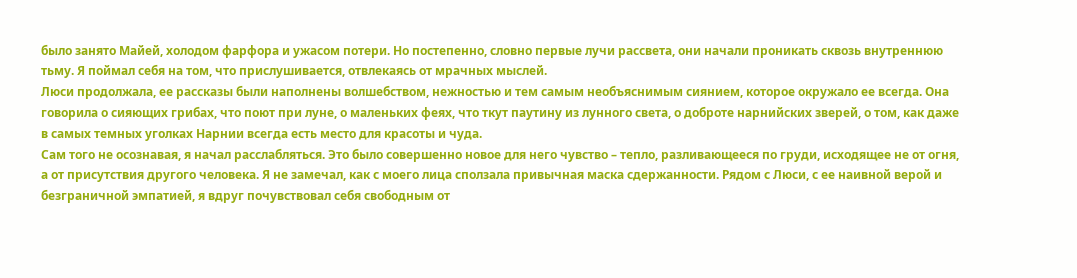было занято Майей, холодом фарфора и ужасом потери. Но постепенно, словно первые лучи рассвета, они начали проникать сквозь внутреннюю тьму. Я поймал себя на том, что прислушивается, отвлекаясь от мрачных мыслей.
Люси продолжала, ее рассказы были наполнены волшебством, нежностью и тем самым необъяснимым сиянием, которое окружало ее всегда. Она говорила о сияющих грибах, что поют при луне, о маленьких феях, что ткут паутину из лунного света, о доброте нарнийских зверей, о том, как даже в самых темных уголках Нарнии всегда есть место для красоты и чуда.
Сам того не осознавая, я начал расслабляться. Это было совершенно новое для него чувство – тепло, разливающееся по груди, исходящее не от огня, а от присутствия другого человека. Я не замечал, как с моего лица сползала привычная маска сдержанности. Рядом с Люси, с ее наивной верой и безграничной эмпатией, я вдруг почувствовал себя свободным от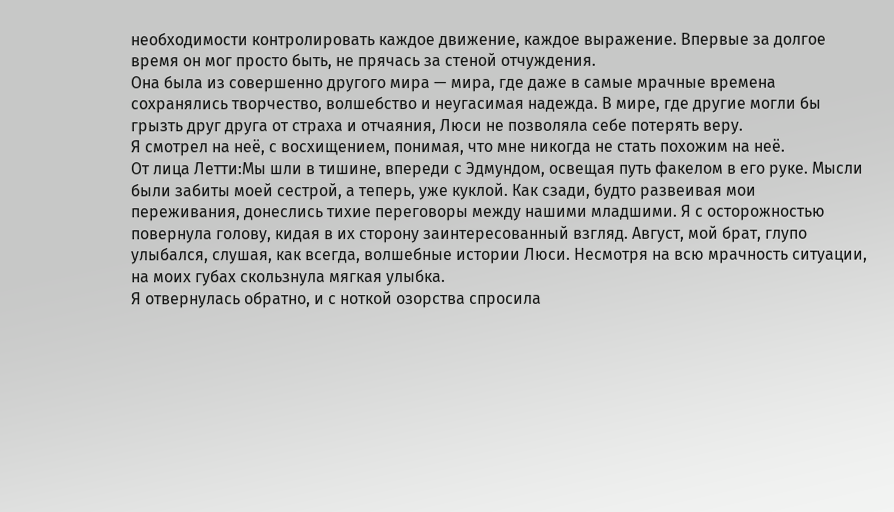необходимости контролировать каждое движение, каждое выражение. Впервые за долгое время он мог просто быть, не прячась за стеной отчуждения.
Она была из совершенно другого мира — мира, где даже в самые мрачные времена сохранялись творчество, волшебство и неугасимая надежда. В мире, где другие могли бы грызть друг друга от страха и отчаяния, Люси не позволяла себе потерять веру.
Я смотрел на неё, с восхищением, понимая, что мне никогда не стать похожим на неё.
От лица Летти:Мы шли в тишине, впереди с Эдмундом, освещая путь факелом в его руке. Мысли были забиты моей сестрой, а теперь, уже куклой. Как сзади, будто развеивая мои переживания, донеслись тихие переговоры между нашими младшими. Я с осторожностью повернула голову, кидая в их сторону заинтересованный взгляд. Август, мой брат, глупо улыбался, слушая, как всегда, волшебные истории Люси. Несмотря на всю мрачность ситуации, на моих губах скользнула мягкая улыбка.
Я отвернулась обратно, и с ноткой озорства спросила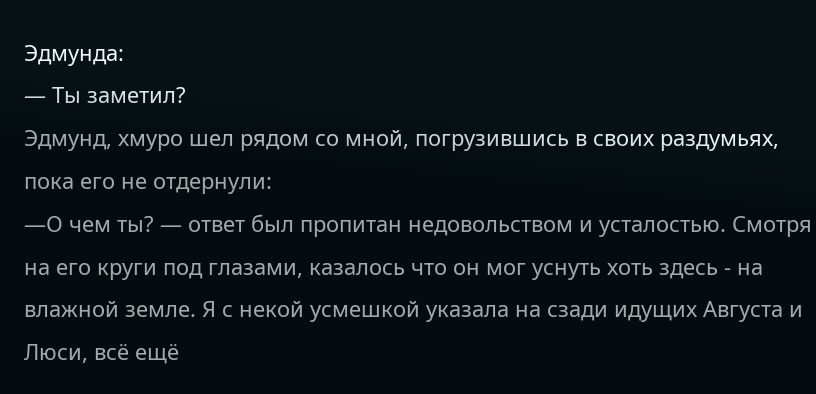Эдмунда:
— Ты заметил?
Эдмунд, хмуро шел рядом со мной, погрузившись в своих раздумьях, пока его не отдернули:
—О чем ты? — ответ был пропитан недовольством и усталостью. Смотря на его круги под глазами, казалось что он мог уснуть хоть здесь - на влажной земле. Я с некой усмешкой указала на сзади идущих Августа и Люси, всё ещё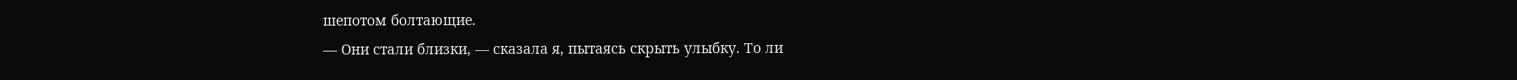шепотом болтающие.
— Они стали близки, — сказала я, пытаясь скрыть улыбку. То ли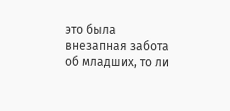это была внезапная забота об младших, то ли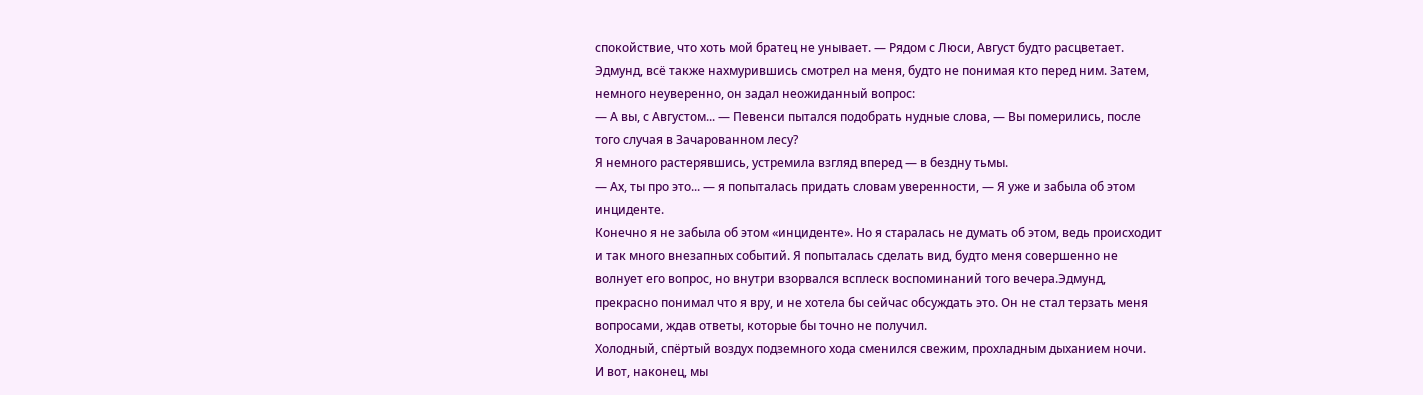спокойствие, что хоть мой братец не унывает. — Рядом с Люси, Август будто расцветает.
Эдмунд, всё также нахмурившись смотрел на меня, будто не понимая кто перед ним. Затем, немного неуверенно, он задал неожиданный вопрос:
— А вы, с Августом... — Певенси пытался подобрать нудные слова, — Вы померились, после того случая в Зачарованном лесу?
Я немного растерявшись, устремила взгляд вперед — в бездну тьмы.
— Ах, ты про это... — я попыталась придать словам уверенности, — Я уже и забыла об этом инциденте.
Конечно я не забыла об этом «инциденте». Но я старалась не думать об этом, ведь происходит и так много внезапных событий. Я попыталась сделать вид, будто меня совершенно не волнует его вопрос, но внутри взорвался всплеск воспоминаний того вечера.Эдмунд, прекрасно понимал что я вру, и не хотела бы сейчас обсуждать это. Он не стал терзать меня вопросами, ждав ответы, которые бы точно не получил.
Холодный, спёртый воздух подземного хода сменился свежим, прохладным дыханием ночи.
И вот, наконец, мы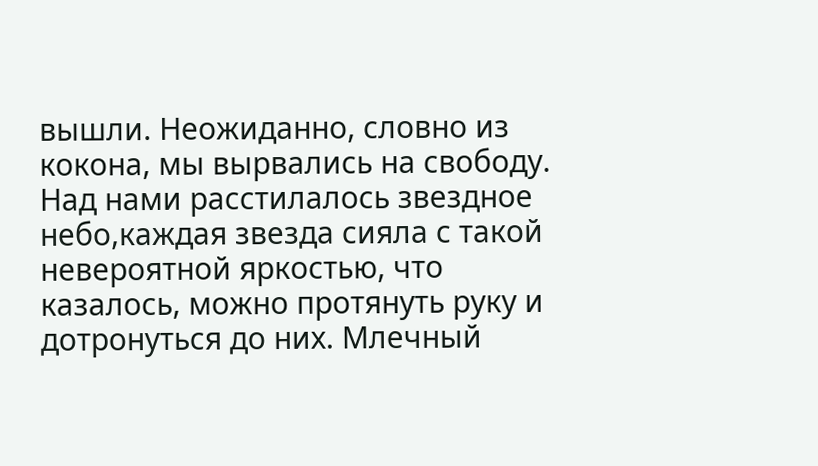вышли. Неожиданно, словно из кокона, мы вырвались на свободу.
Над нами расстилалось звездное небо,каждая звезда сияла с такой невероятной яркостью, что казалось, можно протянуть руку и дотронуться до них. Млечный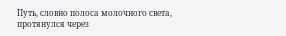Путь, словно полоса молочного света, протянулся через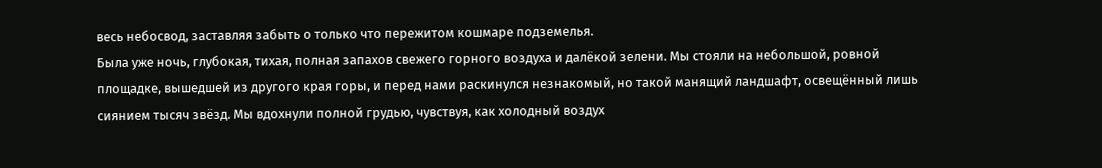весь небосвод, заставляя забыть о только что пережитом кошмаре подземелья.
Была уже ночь, глубокая, тихая, полная запахов свежего горного воздуха и далёкой зелени. Мы стояли на небольшой, ровной площадке, вышедшей из другого края горы, и перед нами раскинулся незнакомый, но такой манящий ландшафт, освещённый лишь сиянием тысяч звёзд. Мы вдохнули полной грудью, чувствуя, как холодный воздух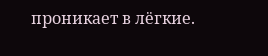проникает в лёгкие.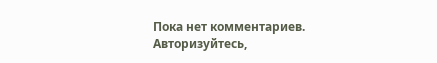Пока нет комментариев. Авторизуйтесь,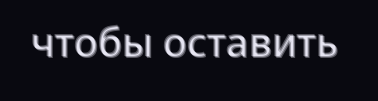чтобы оставить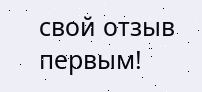свой отзыв первым!